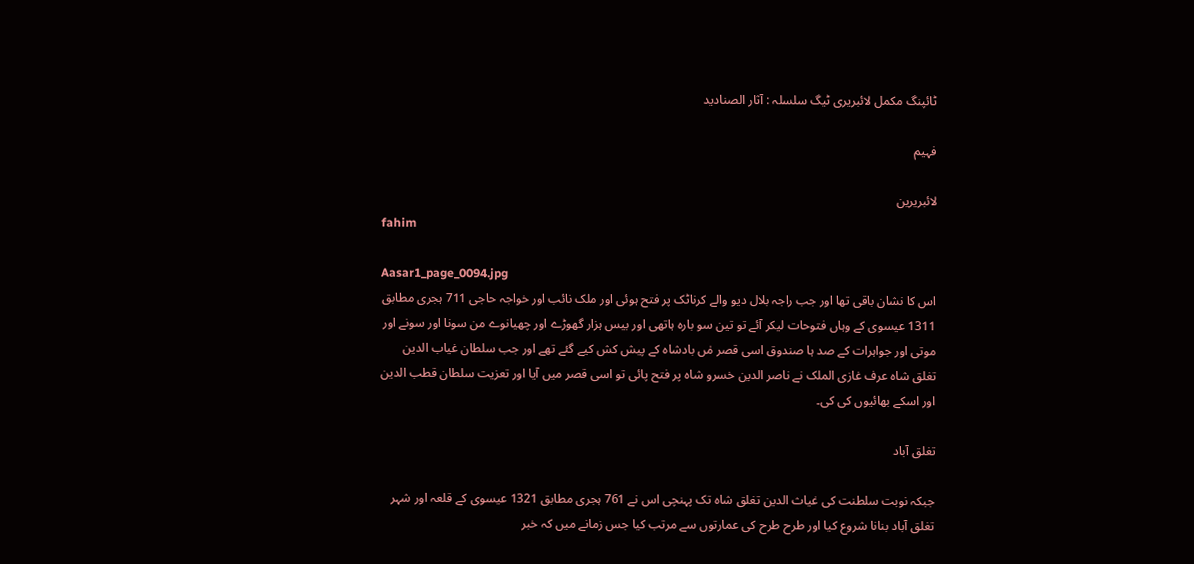ٹائپنگ مکمل لائبریری ٹیگ سلسلہ : آثار الصنادید

فہیم

لائبریرین
fahim

Aasar1_page_0094.jpg
اس کا نشان باقی تھا اور جب راجہ بلال دیو والے کرناٹک پر فتح ہوئی اور ملک نائب اور خواجہ حاجی 711 ہجری مطابق 1311 عیسوی کے وہاں فتوحات لیکر آئے تو تین سو بارہ ہاتھی اور بیس ہزار گھوڑے اور چھیانوے من سونا اور سونے اور موتی اور جواہرات کے صد ہا صندوق اسی قصر مٰں بادشاہ کے پیش کش کیے گئے تھے اور جب سلطان غیاب الدین تغلق شاہ عرف غازی الملک نے ناصر الدین خسرو شاہ پر فتح پائی تو اسی قصر میں آیا اور تعزیت سلطان قطب الدین اور اسکے بھائیوں کی کی۔

تغلق آباد

جبکہ نوبت سلطنت کی غیاث الدین تغلق شاہ تک پہنچی اس نے 761 ہجری مطابق 1321 عیسوی کے قلعہ اور شہر تغلق آباد بنانا شروع کیا اور طرح طرح کی عمارتوں سے مرتب کیا جس زمانے میں کہ خبر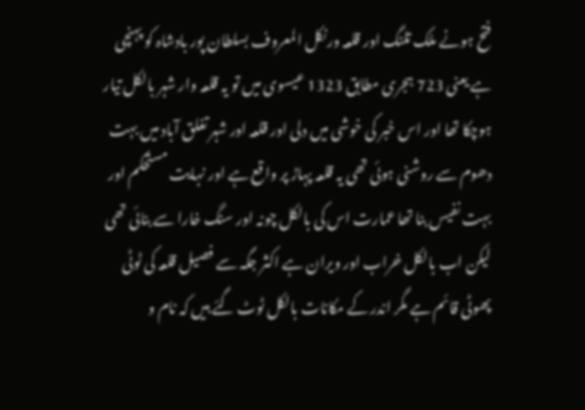فتح ہونے ملک تلنگ اور قلعہ ورنکل المعروف بسلطان پور بادشاہ کو پہنچی ہے یعنی 723 ہجری مطابق 1323 عیسوی میں تو یہ قلعہ وار شہر بالکل تیار ہوچکا تھا اور اس خبر کی خوشی میں دلی اور قلعہ اور شہر تغلق آباد میں بہت دھوم سے روشنی ہوئی تھی یہ قلعہ پہاڑ پر واقع ہے اور نہایت مستحکم اور بہت نفیس بنا تھا عمارت اس کی بالکل چونہ اور سنگ خارا سے بنائی تھی لیکن اب بالکل خراب اور ویران ہے اکثر جگہ سے فصیل قلعہ کی ٹوٹی پھوٹی قائم ہے مگر اندر کے مکانات بالکل ٹوٹ گئے ہیں کہ نام و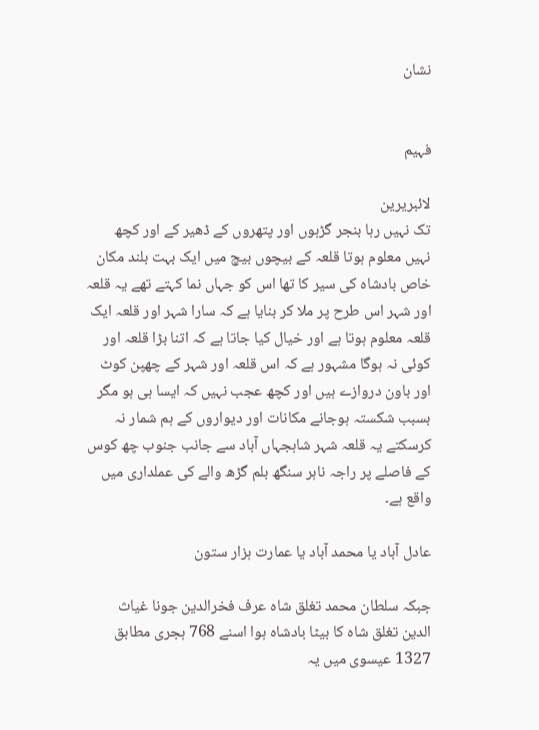نشان


فہیم

لائبریرین
تک نہیں رہا بنجر گڑہوں اور پتھروں کے ڈھیر کے اور کچھ نہیں معلوم ہوتا قلعہ کے بیچوں بیچ میں ایک بہت بلند مکان خاص بادشاہ کی سیر کا تھا اس کو جہاں نما کہتے تھے یہ قلعہ اور شہر اس طرح پر ملا کر بنایا ہے کہ سارا شہر اور قلعہ ایک قلعہ معلوم ہوتا ہے اور خیال کیا جاتا ہے کہ اتنا بڑا قلعہ اور کوئی نہ ہوگا مشہور ہے کہ اس قلعہ اور شہر کے چھپن کوٹ اور باون دروازے ہیں اور کچھ عجب نہیں کہ ایسا ہی ہو مگر بسبب شکستہ ہوجانے مکانات اور دیواروں کے ہم شمار نہ کرسکتے یہ قلعہ شہر شاہجہاں آباد سے جانب جنوب چھ کوس کے فاصلے پر راجہ ناہر سنگھ بلم گڑھ والے کی عملداری میں واقع ہے۔

عادل آباد یا محمد آباد یا عمارت ہزار ستون

جبکہ سلطان محمد تغلق شاہ عرف فخرالدین جونا غیاث الدین تغلق شاہ کا بیٹا بادشاہ ہوا اسنے 768 ہجری مطابق 1327 عیسوی میں یہ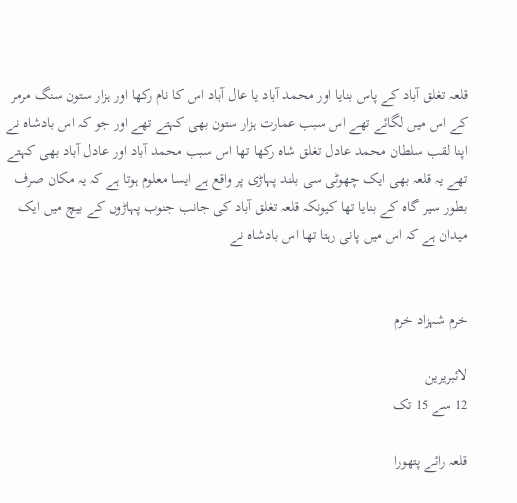قلعہ تغلق آباد کے پاس بنایا اور محمد آباد یا عال آباد اس کا نام رکھا اور ہزار ستون سنگ مرمر کے اس میں لگائے تھے اس سبب عمارت ہزار ستون بھی کہتے تھے اور جو کہ اس بادشاہ نے اپنا لقب سلطان محمد عادل تغلق شاہ رکھا تھا اس سبب محمد آباد اور عادل آباد بھی کہتے تھے یہ قلعہ بھی ایک چھوٹی سی بلند پہاڑی پر واقع ہے ایسا معلوم ہوتا ہے کہ یہ مکان صرف بطور سیر گاہ کے بنایا تھا کیونکہ قلعہ تغلق آباد کی جانب جنوب پہاڑوں کے بیچ میں ایک میدان ہے کہ اس میں پانی رہتا تھا اس بادشاہ نے


خرم شہزاد خرم

لائبریرین
12 سے 15 تک

قلعہ رائے پتھورا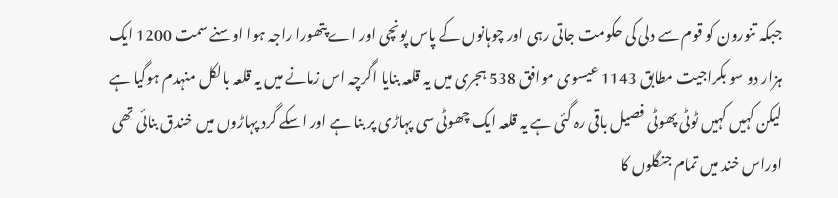جبکہ تنورون کو قوم سے دلی کی حکومت جاتی رہی اور چوہانوں کے پاس پونچی اور اے پتھورا راجہ ہوا اوسنے سمت 1200 ایک ہزار دو سو بکراجیت مطابق 1143 عیسوی موافق 538 ہجری میں یہ قلعہ بنایا اگرچہ اس زمانے میں یہ قلعہ بالکل منہدم ہوگیا ہے لیکن کہیں کہیں ٹوٹی پھوٹی فصیل باقی رہ گئی ہے یہ قلعہ ایک چھوٹی سی پہاڑی پر بنا ہے اور اسکے گرد پہاڑوں میں خندق بنائی تھی اوراس خند میں تمام جنگلوں کا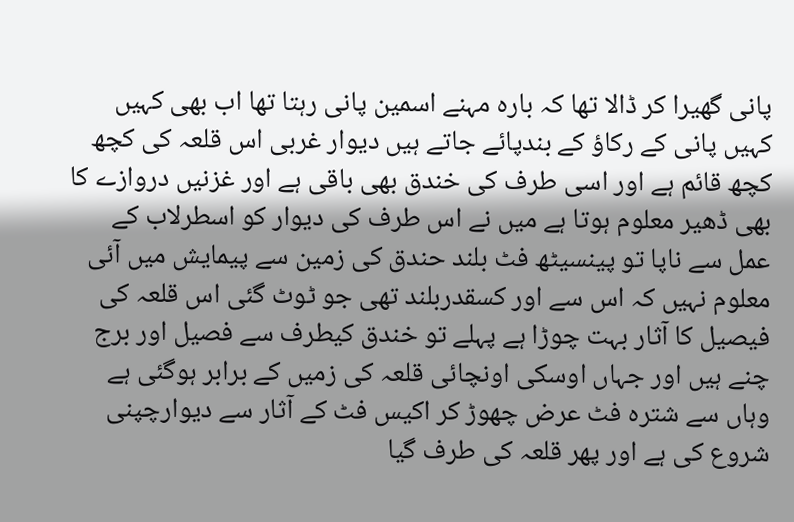پانی گھیرا کر ڈالا تھا کہ بارہ مہنے اسمین پانی رہتا تھا اب بھی کہیں کہیں پانی کے رکاؤ کے بندپائے جاتے ہیں دیوار غربی اس قلعہ کی کچھ کچھ قائم ہے اور اسی طرف کی خندق بھی باقی ہے اور غزنیں دروازے کا بھی ڈھیر معلوم ہوتا ہے میں نے اس طرف کی دیوار کو اسطرلاب کے عمل سے ناپا تو پینسیٹھ فٹ بلند حندق کی زمین سے پیمایش میں آئی معلوم نہیں کہ اس سے اور کسقدربلند تھی جو ٹوٹ گئی اس قلعہ کی فیصیل کا آثار بہت چوڑا ہے پہلے تو خندق کیطرف سے فصیل اور برج چنے ہیں اور جہاں اوسکی اونچائی قلعہ کی زمیں کے برابر ہوگئی ہے وہاں سے شترہ فٹ عرض چھوڑ کر اکیس فٹ کے آثار سے دیوارچپنی شروع کی ہے اور پھر قلعہ کی طرف گیا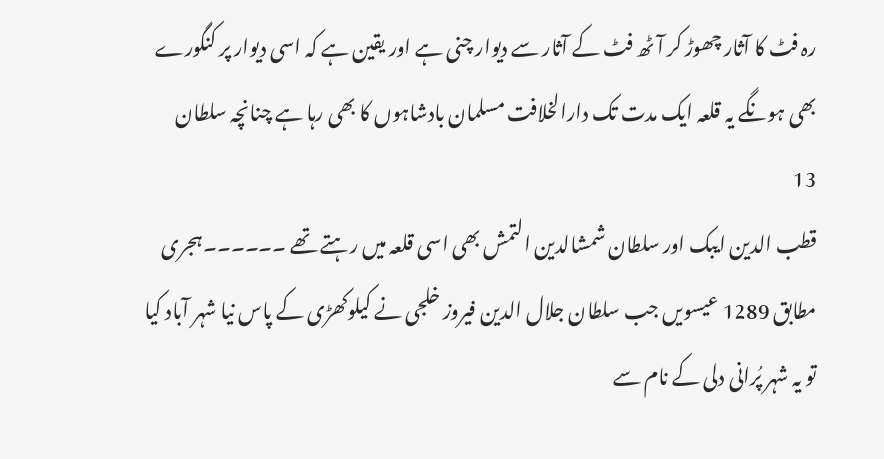رہ فٹ کا آثار چھوڑ کر آٹھ فٹ کے آثار سے دیوار چنی ہے اور یقین ہے کہ اسی دیوار پر کنگورے بھی ہونگے یہ قلعہ ایک مدت تک دارالخلافت مسلمان بادشاہوں کا بھی رہا ہے چنانچہ سلطان
13
قطب الدین ایبک اور سلطان شمشالدین التمش بھی اسی قلعہ میں رہتے تھے ۔۔۔۔۔۔ہجری مطابق 1289 عیسویں جب سلطان جلال الدین فیروز خلجی نے کیلوکھڑی کے پاس نیا شہر آباد کیا تو یہ شہر پُرانی دلی کے نام سے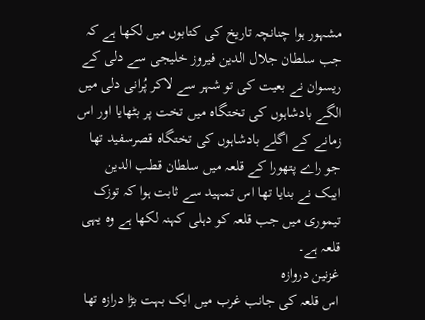مشہور ہوا چنانچہ تاریخ کی کتابوں میں لکھا ہے کہ جب سلطان جلال الدین فیروز خلیجی سے دلی کے ریسوان نے بعیت کی تو شہر سے لاکر پُرانی دلی میں الگے بادشاہوں کی تختگاہ میں تخت پر بٹھایا اور اس زمانے کے اگلے بادشاہوں کی تختگاہ قصرسفید تھا جو راے پتھورا کے قلعہ میں سلطان قطب الدین ایبک نے بنایا تھا اس تمہید سے ثابت ہوا کہ توزک تیموری میں جب قلعہ کو دہلی کہنہ لکھا ہے وہ یہی قلعہ ہے۔
غزنین دروازہ
اس قلعہ کی جانب غرب میں ایک بہت بڑا درازہ تھا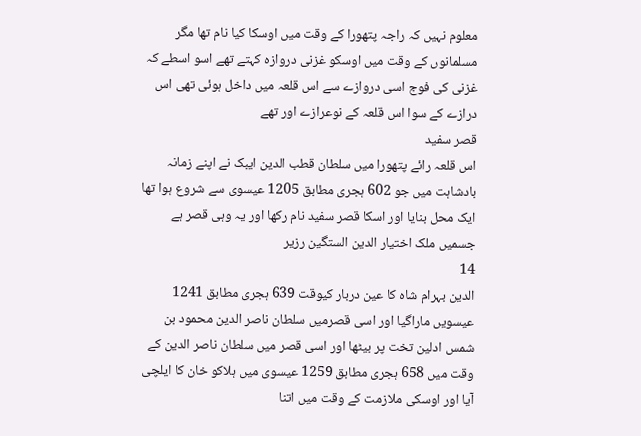معلوم نہیں کہ راجہ پتھورا کے وقت میں اوسکا کیا نام تھا مگر مسلمانوں کے وقت میں اوسکو غزنی دروازہ کہتے تھے اسو اسطے کہ غزنی کی فوج اسی دروازے سے اس قلعہ میں داخل ہوئی تھی اس درازے کے سوا اس قلعہ کے نوعرازے اور تھے
قصر سفید
اس قلعہ رائے پتھورا میں سلطان قطب الدین ایبک نے اپنے زمانہ بادشاہت میں جو 602 ہجری مطابق 1205 عیسوی سے شروع ہوا تھا ایک محل بنایا اور اسکا قصر سفید نام رکھا اور یہ وہی قصر ہے جسمیں ملک اختیار الدین الستگین رزیر
14
الدین بہرام شاہ کا عین دربار کیوقت 639 ہجری مطابق 1241 عیسویں ماراگیا اور اسی قصرمیں سلطان ناصر الدین محمود بن شمس ادلین تخت پر بیٹھا اور اسی قصر میں سلطان ناصر الدین کے وقت میں 658 ہجری مطابق 1259 عیسوی میں ہلاکو خان کا ایلچی آیا اور اوسکی ملازمت کے وقت میں اتنا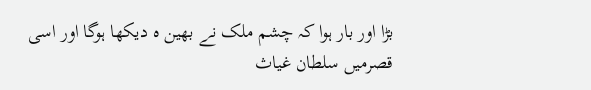بڑا اور بار ہوا کہ چشم ملک نے بھین ہ دیکھا ہوگا اور اسی قصرمیں سلطان غیاث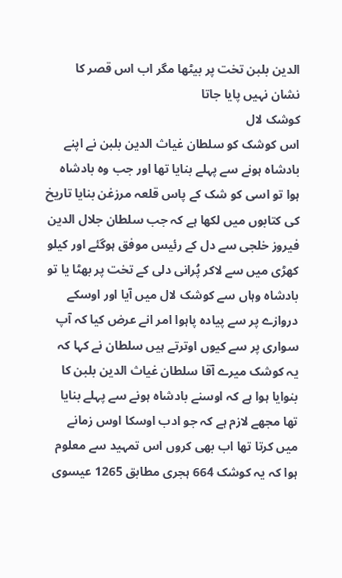الدین بلبن تخت پر بیٹھا مگر اب اس قصر کا نشان نہیں پایا جاتا
کوشک لال
اس کوشک کو سلطان غیاث الدین بلبن نے اپنے بادشاہ ہونے سے پہلے بنایا تھا اور جب وہ بادشاہ ہوا تو اسی کو شک کے پاس قلعہ مرزغن بنایا تاریخ کی کتابوں میں لکھا ہے کہ جب سلطان جلال الدین فیروز خلجی سے دل کے رئیس موفق ہوگئے اور کیلو کھڑی میں سے لاکر پُرانی دلی کے تخت پر بھٹا یا تو بادشاہ وہاں سے کوشک لال میں آیا اور اوسکے دروازے پر سے پیادہ پاہوا امر انے عرض کیا کہ آپ سواری پر سے کیوں اوترتے ہیں سلطان نے کہا کہ یہ کوشک میرے آقا سلطان غیاث الدین بلبن کا بنوایا ہوا ہے کہ اوسنے بادشاہ ہونے سے پہلے بنایا تھا مجھے لازم ہے کہ جو ادب اوسکا اوس زمانے میں کرتا تھا اب بھی کروں اس تمہید سے معلوم ہوا کہ یہ کوشک 664 ہجری مطابق 1265 عیسوی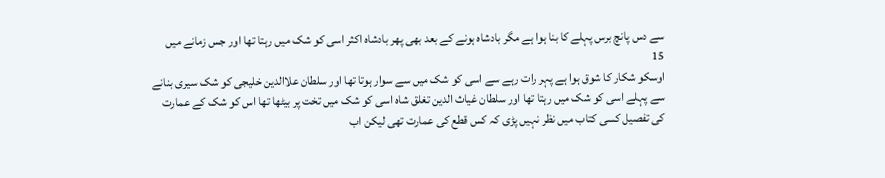سے دس پانچ برس پہلے کا بنا ہوا ہے مگر بادشاہ ہونے کے بعد بھی پھر بادشاہ اکثر اسی کو شک میں رہتا تھا اور جس زمانے میں
15
اوسکو شکار کا شوق ہوا ہے پہر رات رہے سے اسی کو شک میں سے سوار ہوتا تھا اور سلطان علاالدین خلیجی کو شک سیری بنانے سے پہلے اسی کو شک میں رہتا تھا اور سلطان غیاث الدین تغلق شاہ اسی کو شک میں تخت پر بیٹھا تھا اس کو شک کے عمارت کی تفصیل کسی کتاب میں نظر نہیں پڑی کہ کس قطع کی عمارت تھی لیکن اب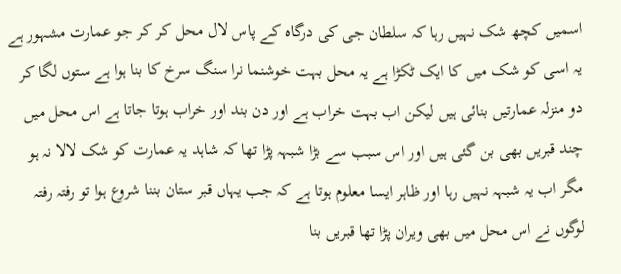اسمیں کچھ شک نہیں رہا کہ سلطان جی کی درگاہ کے پاس لال محل کر کر جو عمارت مشہور ہے یہ اسی کو شک میں کا ایک ٹکڑا ہے یہ محل بہت خوشنما نرا سنگ سرخ کا بنا ہوا ہے ستوں لگا کر دو منزلہ عمارتیں بنائی ہیں لیکن اب بہت خراب ہے اور دن بند اور خراب ہوتا جاتا ہے اس محل میں چند قبریں بھی بن گئی ہیں اور اس سبب سے بڑا شبہہ پڑا تھا کہ شاہد یہ عمارت کو شک لالا نہ ہو مگر اب یہ شبہہ نہیں رہا اور ظاہر ایسا معلوم ہوتا ہے کہ جب یہاں قبر ستان بننا شروع ہوا تو رفتہ رفتہ لوگوں نے اس محل میں بھی ویران پڑا تھا قبریں بنا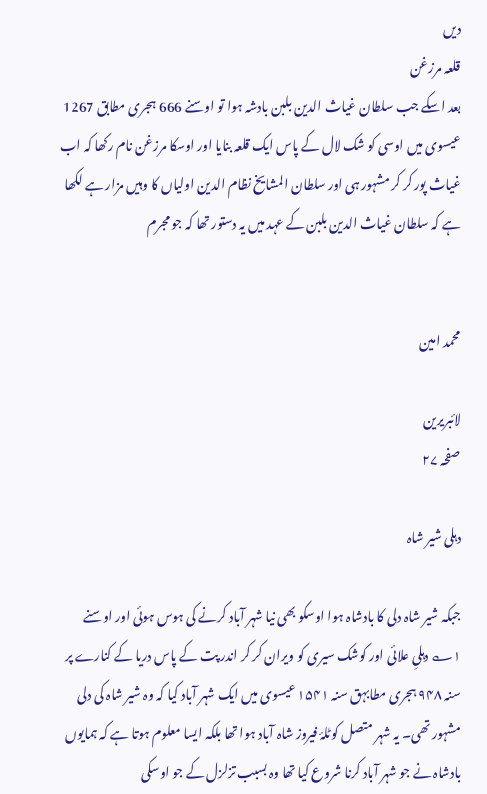دیں
قلعہ مرزغن
بعد اسکے جب سلطان غیاث الدین بلبن بادشہ ہوا تو اوسنے 666 ہجری مطابق 1267 عیسوی میں اوسی کو شک لال کے پاس ایک قلعہ بنایا اور اوسکا مرزغن نام رکھا کہ اب غیاث پور کر کر مشہور ہی اور سلطان المشایخ نظام الدین اولیاں کا وہیں مزار ہے لکھا ہے کہ سلطان غیاث الدین بلبن کے عہد میں یہ دستور تھا کہ جو مجرم


محمد امین

لائبریرین
صفحہ ۲۷

دہلی شیر شاہ

جبکہ شیر شاہ دلی کا بادشاہ ہوا اوسکو بھی نیا شہر آباد کرنے کی ہوس ہوئی اور اوسنے ۱؎ دہلیِ علائی اور کوشک سیری کو ویران کر کر اندر پت کے پاس دریا کے کنارے پر سنہ ۹۴۸ ہجری مطابہق سنہ ۱۵۴۱ عیسوی میں ایک شہر آباد کیا کہ وہ شیر شاہ کی دلی مشہور تھی۔ یہ شہر متصل کوٹلۂ فیروز شاہ آباد ہوا تھا بلکہ ایسا معلوم ہوتا ہے کہ ہمایوں بادشاہ نے جو شہر آباد کرنا شروع کیا تھا وہ بسبب تزلزل کے جو اوسکی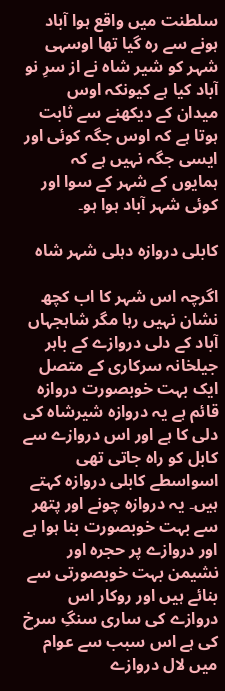سلطنت میں واقع ہوا آباد ہونے سے رہ گیا تھا اوسہی شہر کو شیر شاہ نے از سرِ نو آباد کیا ہے کیونکہ اوس میدان کے دیکھنے سے ثابت ہوتا ہے کہ اوس جگہ کوئی اور ایسی جگہ نہیں ہے کہ ہمایوں کے شہر کے سوا اور کوئی شہر آباد ہوا ہو۔

کابلی دروازہ دہلی شہر شاہ

اگرچہ اس شہر کا اب کچھ نشان نہیں رہا مگر شاہجہاں آباد کے دلی دروازے کے باہر جیلخانہ سرکاری کے متصل ایک بہت خوبصورت دروازہ قائم ہے یہ دروازہ شیرشاہ کی دلی کا ہے اور اس دروازے سے کابل کو راہ جاتی تھی اسواسطے کابلی دروازہ کہتے ہیں۔ یہ دروازہ چونے اور پتھر سے بہت خوبصورت بنا ہوا ہے اور دروازے پر حجرہ اور نشیمن بہت خوبصورتی سے بنائے ہیں اور روکار اس دروازے کی ساری سنگِ سرخ کی ہے اس سبب سے عوام میں لال دروازے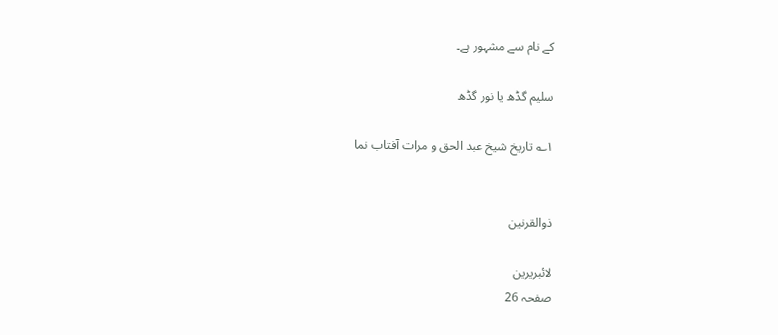کے نام سے مشہور ہے۔

سلیم گڈھ یا نور گڈھ

۱؎ تاریخ شیخ عبد الحق و مرات آفتاب نما


ذوالقرنین

لائبریرین
صفحہ 26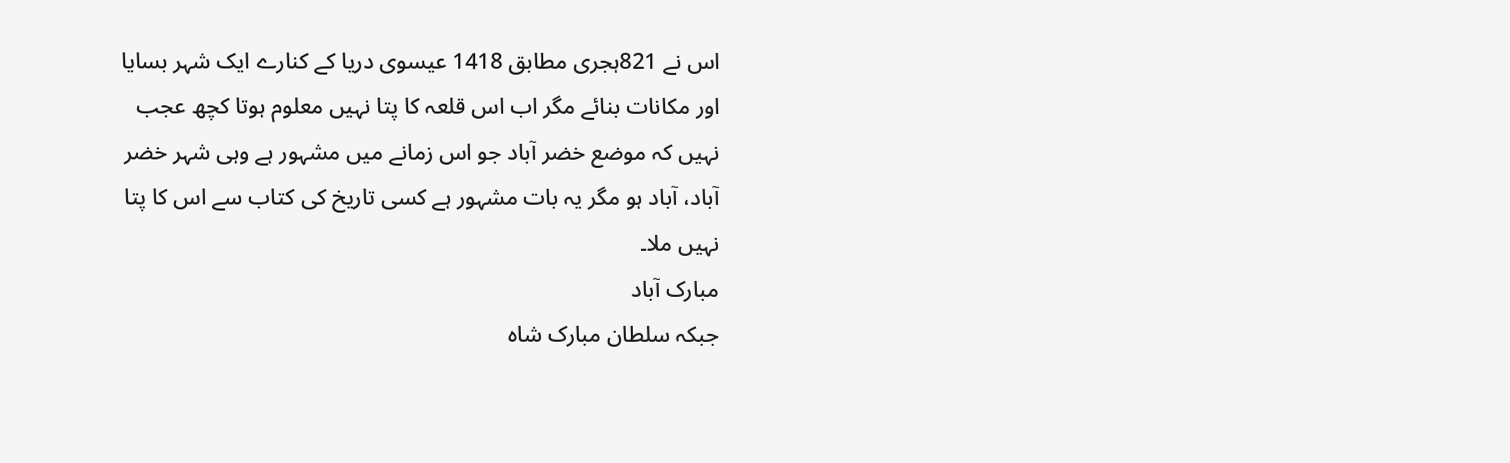اس نے 821ہجری مطابق 1418 عیسوی دریا کے کنارے ایک شہر بسایا اور مکانات بنائے مگر اب اس قلعہ کا پتا نہیں معلوم ہوتا کچھ عجب نہیں کہ موضع خضر آباد جو اس زمانے میں مشہور ہے وہی شہر خضر آباد، آباد ہو مگر یہ بات مشہور ہے کسی تاریخ کی کتاب سے اس کا پتا نہیں ملا۔
مبارک آباد
جبکہ سلطان مبارک شاہ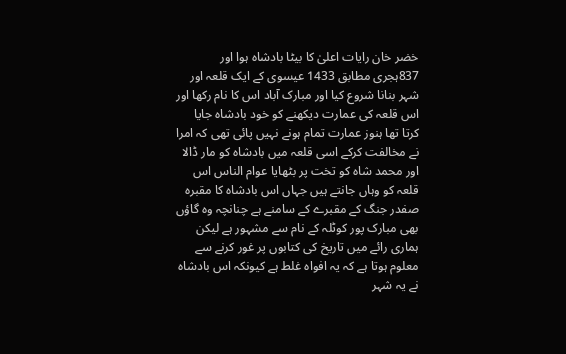خضر خان رایات اعلیٰ کا بیٹا بادشاہ ہوا اور 837ہجری مطابق 1433 عیسوی کے ایک قلعہ اور شہر بنانا شروع کیا اور مبارک آباد اس کا نام رکھا اور اس قلعہ کی عمارت دیکھنے کو خود بادشاہ جایا کرتا تھا ہنوز عمارت تمام ہونے نہیں پائی تھی کہ امرا نے مخالفت کرکے اسی قلعہ میں بادشاہ کو مار ڈالا اور محمد شاہ کو تخت پر بٹھایا عوام الناس اس قلعہ کو وہاں جانتے ہیں جہاں اس بادشاہ کا مقبرہ صفدر جنگ کے مقبرے کے سامنے ہے چنانچہ وہ گاؤں بھی مبارک پور کوٹلہ کے نام سے مشہور ہے لیکن ہماری رائے میں تاریخ کی کتابوں پر غور کرنے سے معلوم ہوتا ہے کہ یہ افواہ غلط ہے کیونکہ اس بادشاہ نے یہ شہر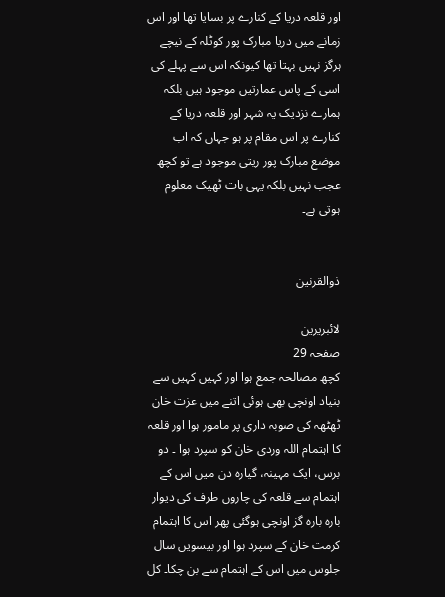اور قلعہ دریا کے کنارے پر بسایا تھا اور اس زمانے میں دریا مبارک پور کوٹلہ کے نیچے ہرگز نہیں بہتا تھا کیونکہ اس سے پہلے کی اسی کے پاس عمارتیں موجود ہیں بلکہ ہمارے نزدیک یہ شہر اور قلعہ دریا کے کنارے پر اس مقام پر ہو جہاں کہ اب موضع مبارک پور ریتی موجود ہے تو کچھ عجب نہیں بلکہ یہی بات ٹھیک معلوم ہوتی ہے۔


ذوالقرنین

لائبریرین
صفحہ 29
کچھ مصالحہ جمع ہوا اور کہیں کہیں سے بنیاد اونچی بھی ہوئی اتنے میں عزت خان ٹھٹھہ کی صوبہ داری پر مامور ہوا اور قلعہ کا اہتمام اللہ وردی خان کو سپرد ہوا ۔ دو برس، ایک مہینہ، گیارہ دن میں اس کے اہتمام سے قلعہ کی چاروں طرف کی دیوار بارہ بارہ گز اونچی ہوگئی پھر اس کا اہتمام کرمت خان کے سپرد ہوا اور بیسویں سال جلوس میں اس کے اہتمام سے بن چکا۔ کل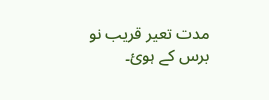مدت تعیر قریب نو برس کے ہوئ۔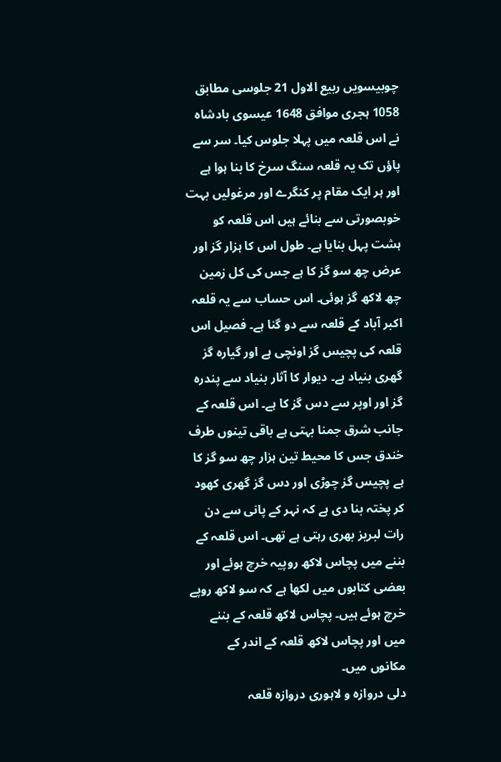چوبیسویں ربیع الاول 21 جلوسی مطابق 1058 ہجری موافق 1648 عیسوی بادشاہ نے اس قلعہ میں پہلا جلوس کیا۔ سر سے پاؤں تک یہ قلعہ سنگ سرخ کا بنا ہوا ہے اور ہر ایک مقام پر کنگرے اور مرغولیں بہت خوبصورتی سے بنائے ہیں اس قلعہ کو ہشت پہل بنایا ہے۔ طول اس کا ہزار گز اور عرض چھ سو گز کا ہے جس کی کل زمین چھ لاکھ گز ہوئی۔ اس حساب سے یہ قلعہ اکبر آباد کے قلعہ سے دو گنا ہے۔ فصیل اس قلعہ کی پچیس گز اونچی ہے اور گیارہ گز گھری بنیاد ہے۔ دیوار کا آثار بنیاد سے پندرہ گز اور اوپر سے دس گز کا ہے۔ اس قلعہ کے جانب شرق جمنا بہتی ہے باقی تینوں طرف خندق جس کا محیط تین ہزار چھ سو گز کا ہے پچیس گز چوڑی اور دس گز گھری کھود کر پختہ بنا دی ہے کہ نہر کے پانی سے دن رات لبریز بھری رہتی ہے تھی۔ اس قلعہ کے بننے میں پچاس لاکھ روپیہ خرچ ہوئے اور بعضی کتابوں میں لکھا ہے کہ سو لاکھ روپے خرچ ہوئے ہیں۔ پچاس لاکھ قلعہ کے بننے میں اور پچاس لاکھ قلعہ کے اندر کے مکانوں میں۔
دلی دروازہ و لاہوری دروازہ قلعہ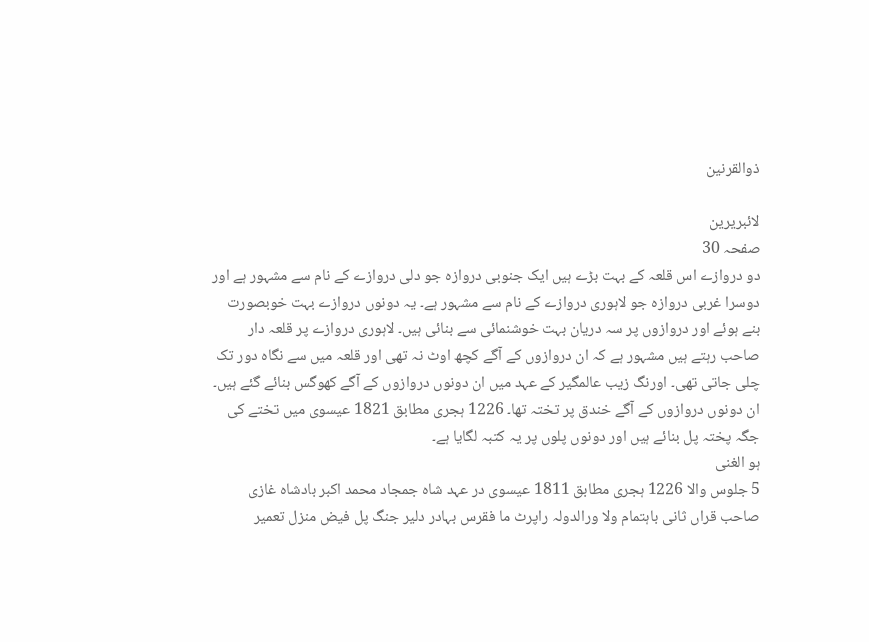ذوالقرنین

لائبریرین
صفحہ 30
دو دروازے اس قلعہ کے بہت بڑے ہیں ایک جنوبی دروازہ جو دلی دروازے کے نام سے مشہور ہے اور دوسرا غربی دروازہ جو لاہوری دروازے کے نام سے مشہور ہے۔ یہ دونوں دروازے بہت خوبصورت بنے ہوئے اور دروازوں پر سہ دریان بہت خوشنمائی سے بنائی ہیں۔ لاہوری دروازے پر قلعہ دار صاحب رہتے ہیں مشہور ہے کہ ان دروازوں کے آگے کچھ اوٹ نہ تھی اور قلعہ میں سے نگاہ دور تک چلی جاتی تھی۔ اورنگ زیب عالمگیر کے عہد میں ان دونوں دروازوں کے آگے کھوگس بنائے گئے ہیں۔ ان دونوں دروازوں کے آگے خندق پر تختہ تھا۔ 1226 ہجری مطابق 1821 عیسوی میں تختے کی جگہ پختہ پل بنائے ہیں اور دونوں پلوں پر یہ کتبہ لگایا ہے۔
ہو الغنی
5 جلوس والا 1226 ہجری مطابق 1811 عیسوی در عہد شاہ جمجاد محمد اکبر بادشاہ غازی صاحب قراں ثانی باہتمام ولا ورالدولہ راپرٹ ما فقرس بہادر دلیر جنگ پل فیض منزل تعمیر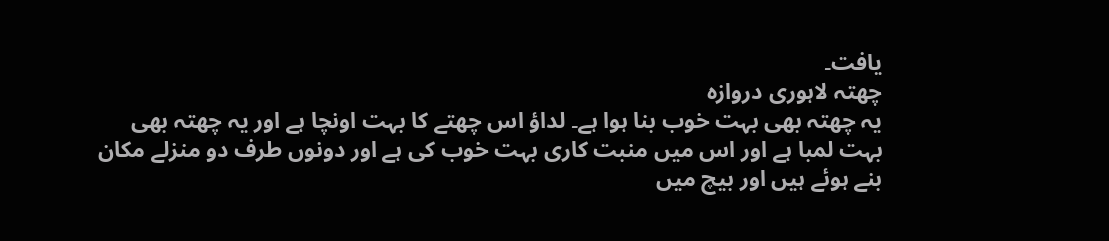یافت۔
چھتہ لاہوری دروازہ
یہ چھتہ بھی بہت خوب بنا ہوا ہے۔ لداؤ اس چھتے کا بہت اونچا ہے اور یہ چھتہ بھی بہت لمبا ہے اور اس میں منبت کاری بہت خوب کی ہے اور دونوں طرف دو منزلے مکان بنے ہوئے ہیں اور بیچ میں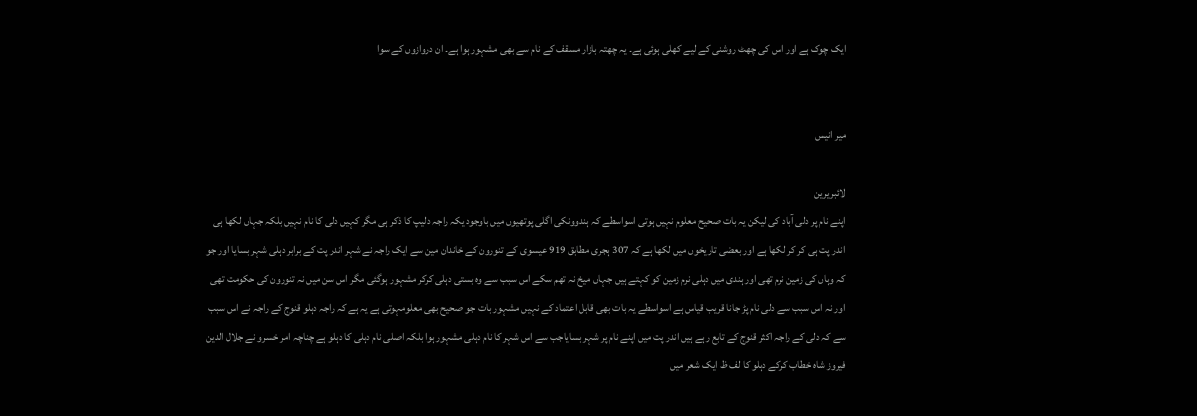ایک چوک ہے اور اس کی چھٹ روشنی کے لیے کھلی ہوئی ہے۔ یہ چھتہ بازار مسقف کے نام سے بھی مشہور ہوا ہے۔ ان دروازوں کے سوا


میر انیس

لائبریرین
اپنے نام پر دلی آباد کی لیکن یہ بات صحیح معلوم نہیں ہوتی اسواسطے کہ ہندوونکی اگلی پوتھیوں میں باوجود یکہ راجہ دلیپ کا ذکر ہی مگر کہیں دلی کا نام نہیں بلکہ جہاں لکھا ہی اندر پت ہی کر کر لکھا ہے اور بعضی تاریخوں میں لکھا ہے کہ 307 ہجری مطابق 919 عیسوی کے تنورون کے خاندان مین سے ایک راجہ نے شہر اندر پت کے برابر دہلی شہر بسایا اور جو کہ وہاں کی زمین نرم تھی اور ہندی میں دہلی نرم زمین کو کہتے ہیں جہاں میخ نہ تھم سکے اس سبب سے وہ بستی دہلی کرکر مشہور ہوگئی مگر اس سن میں نہ تنورون کی حکومت تھی اور نہ اس سبب سے دلی نام پڑ جانا قریب قیاس ہے اسواسطے یہ بات بھی قابل اعتماد کے نہیں مشہور بات جو صحیح بھی معلومہوتی ہے یہ ہے کہ راجہ دہلو قنوج کے راجہ نے اس سبب سے کہ دلی کے راجہ اکثر قنوج کے تابع رہے ہیں اندر پت میں اپنے نام پر شہر بسایاجب سے اس شہر کا نام دہلی مشہور ہوا بلکہ اصلی نام دہلی کا دہلو ہے چناچہ امر خسرو نے جلال الدین فیروز شاہ خطاب کرکے دہلو کا لف ظ ایک شعر میں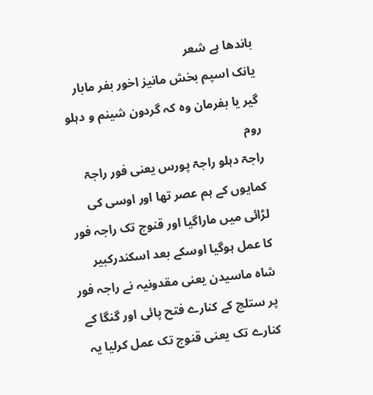باندھا ہے شعر
یانک اسپم بخش مانیز اخور بفر مابار گیر یا بفرمان وہ کہ گردون شینم و دہلو روم
راجہٓ دہلو راجہٓ پورس یعنی فور راجہٓ کمایوں کے ہم عصر تھا اور اوسی کی لڑائی میں ماراگیا اور قنوج تک راجہ فور کا عمل ہوگیا اوسکے بعد اسکندرکبیر شاہ ماسیدن یعنی مقدونیہ نے راجہ فور پر ستلج کے کنارے فتح پائی اور گنگا کے کنارے تک یعنی قنوج تک عمل کرلیا یہ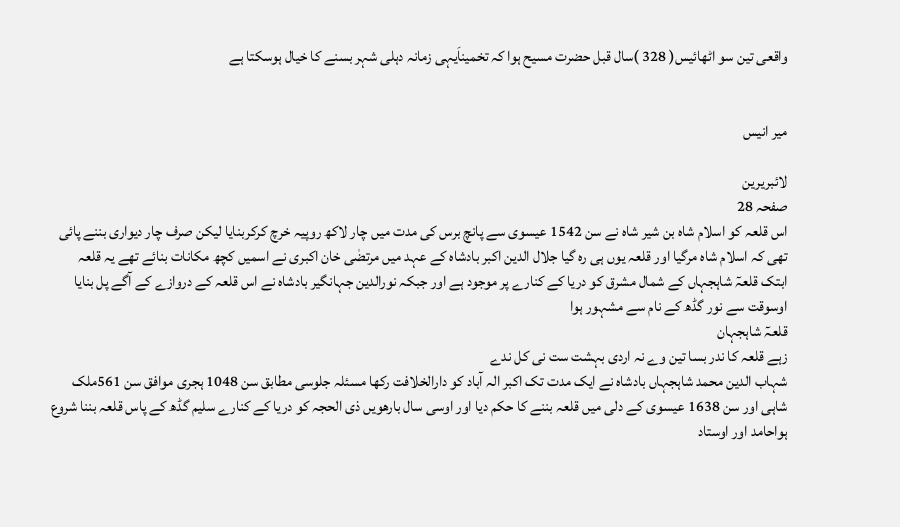واقعی تین سو اٹھائیس( 328 )سال قبل حضرت مسیح ہوا کہ تخمیناَیہی زمانہ دہلی شہر بسنے کا خیال ہوسکتا ہے


میر انیس

لائبریرین
صفحہ 28
اس قلعہ کو اسلام شاہ بن شیر شاہ نے سن 1542 عیسوی سے پانچ برس کی مدت میں چار لاکھ روپیہ خرچ کرکربنایا لیکن صرف چار دیواری بننے پائی تھی کہ اسلام شاہ مرگیا اور قلعہ یوں ہی رہ گیا جلال الدین اکبر بادشاہ کے عہد میں مرتضٰی خان اکبری نے اسمیں کچھ مکانات بنائے تھے یہ قلعہ ابتک قلعہٓ شاہجہاں کے شمال مشرق کو دریا کے کنارے پر موجود ہے اور جبکہ نورالدین جہانگیر بادشاہ نے اس قلعہ کے دروازے کے آگے پل بنایا اوسوقت سے نور گڈھ کے نام سے مشہور ہوا
قلعہٓ شاہجہان
زہے قلعہ کا ندر بسا تین وے نہ اردی بہشت ست نی کل ندے
شہاب الدین محمد شاہجہاں بادشاہ نے ایک مدت تک اکبر الہ آباد کو دارالخلافت رکھا مسئلہ جلوسی مطابق سن 1048 ہجری موافق سن 561ملک شاہی اور سن 1638 عیسوی کے دلی میں قلعہ بننے کا حکم دیا اور اوسی سال بارھویں ذی الحجہ کو دریا کے کنارے سلیم گڈھ کے پاس قلعہ بننا شروع ہواحامد اور اوستاد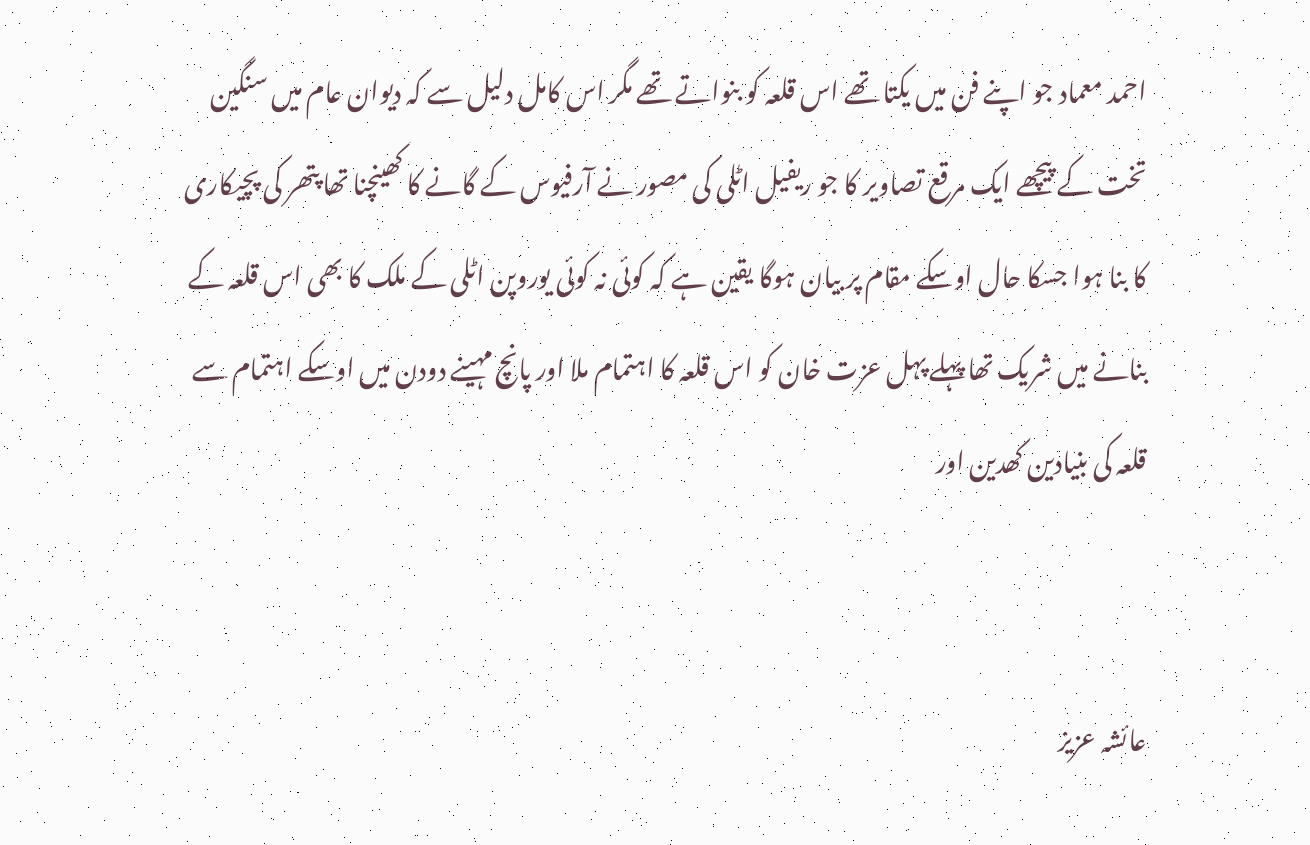احمد معماد جو اپنے فن میں یکتا تھے اس قلعہ کو بنواتے تھے مگر اس کامل دلیل سے کہ دیوان عام میں سنگین تخت کے پیچھے ایک مرقع تصاویر کا جو ریفیل اٹلی کی مصور نے آرفیوس کے گانے کا کھینچنا تھا پتھر کی پچیکاری کا بنا ہوا جسکا حال اوسکے مقام پر بیان ہوگا یقین ہے کہ کوئی نہ کوئی یوروپن اٹلی کے ملک کا بھی اس قلعہ کے بنانے میں شریک تھا پہلے پہل عزت خان کو اس قلعہ کا اہتمام ملا اور پانچ مہینے دودن میں اوسکے اہتمام سے قلعہ کی بنیادین کھدین اور


عائشہ عزیز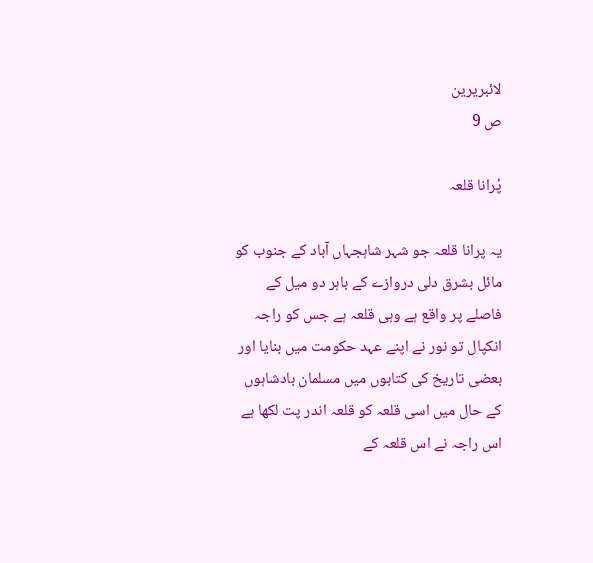لائبریرین
ص 9

پُرانا قلعہ

یہ پرانا قلعہ جو شہر شاہجہاں آباد کے جنوب کو مائل بشرق دلی دروازے کے باہر دو میل کے فاصلے پر واقع ہے وہی قلعہ ہے جس کو راجہ انکپال تو نور نے اپنے عہد حکومت میں بنایا اور بعضی تاریخ کی کتابوں میں مسلمان بادشاہوں کے حال میں اسی قلعہ کو قلعہ اندر پت لکھا ہے اس راجہ نے اس قلعہ کے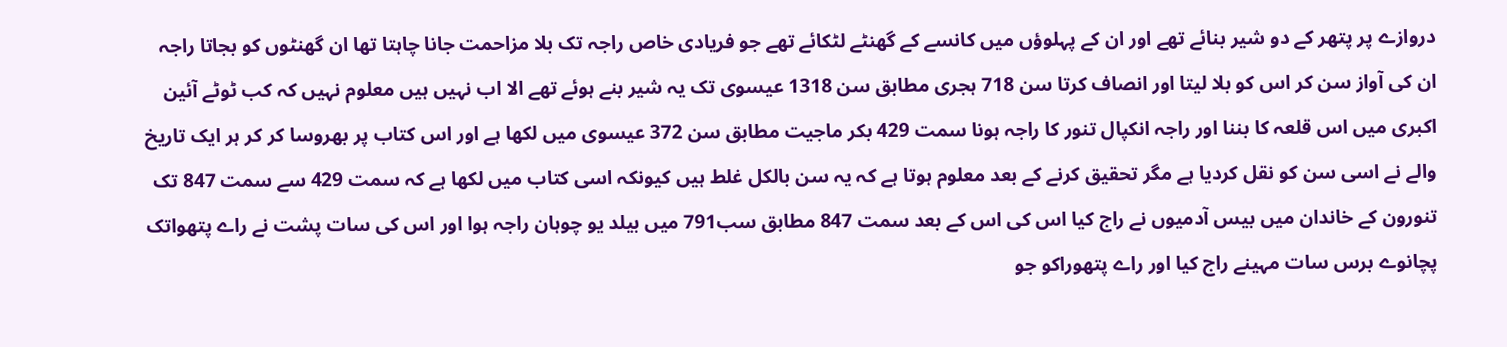دروازے پر پتھر کے دو شیر بنائے تھے اور ان کے پہلوؤں میں کانسے کے گھنٹے لٹکائے تھے جو فریادی خاص راجہ تک بلا مزاحمت جانا چاہتا تھا ان گھنٹوں کو بجاتا راجہ ان کی آواز سن کر اس کو بلا لیتا اور انصاف کرتا سن 718 ہجری مطابق سن 1318 عیسوی تک یہ شیر بنے ہوئے تھے الا اب نہیں ہیں معلوم نہیں کہ کب ٹوٹے آئین اکبری میں اس قلعہ کا بننا اور راجہ انکپال تنور کا راجہ ہونا سمت 429 بکر ماجیت مطابق سن 372 عیسوی میں لکھا ہے اور اس کتاب پر بھروسا کر کر ہر ایک تاریخ والے نے اسی سن کو نقل کردیا ہے مگر تحقیق کرنے کے بعد معلوم ہوتا ہے کہ یہ سن بالکل غلط ہیں کیونکہ اسی کتاب میں لکھا ہے کہ سمت 429 سے سمت 847 تک تنورون کے خاندان میں بیس آدمیوں نے راج کیا اس کی اس کے بعد سمت 847 مطابق سب791 میں بیلد یو چوہان راجہ ہوا اور اس کی سات پشت نے راے پتھواتک پچانوے برس سات مہینے راج کیا اور راے پتھوراکو جو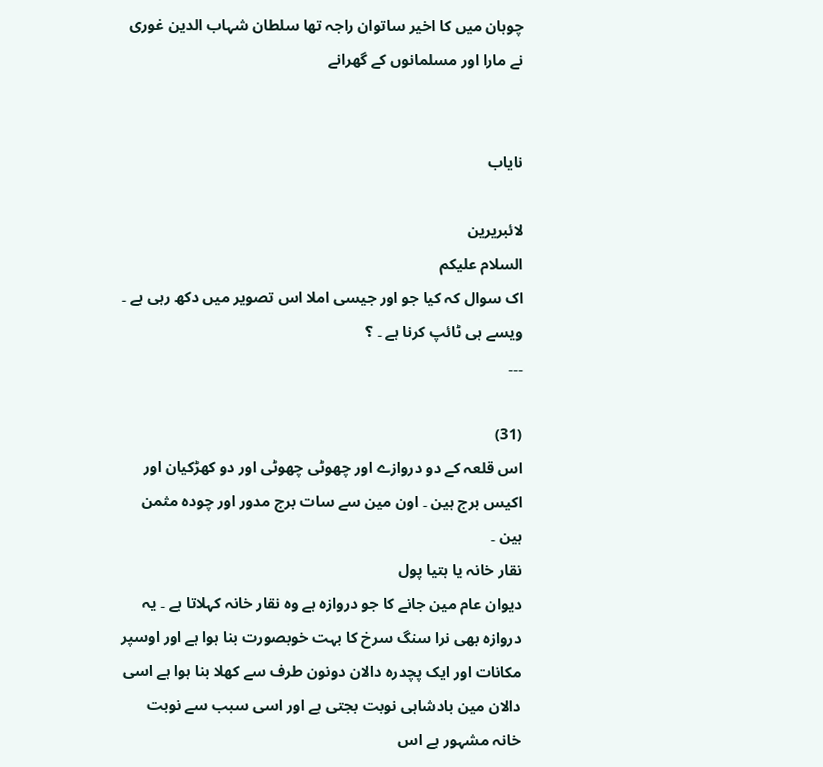چوہان میں کا اخیر ساتوان راجہ تھا سلطان شہاب الدین غوری نے مارا اور مسلمانوں کے گھرانے


نایاب

لائبریرین
السلام علیکم
اک سوال کہ کیا جو اور جیسی املا اس تصویر میں دکھ رہی ہے ۔ ویسے ہی ٹائپ کرنا ہے ۔ ؟
۔۔۔

(31)
اس قلعہ کے دو دروازے اور چھوٹی چھوٹی اور دو کھڑکیان اور اکیس برج ہین ۔ اون مین سے سات برج مدور اور چودہ مثمن ہین ۔
نقار خانہ یا ہتیا پول
دیوان عام مین جانے کا جو دروازہ ہے وہ نقار خانہ کہلاتا ہے ۔ یہ دروازہ بھی نرا سنگ سرخ کا بہت خوبصورت بنا ہوا ہے اور اوسپر مکانات اور ایک پچدرہ دالان دونون طرف سے کھلا بنا ہوا ہے اسی دالان مین بادشاہی نوبت بجتی ہے اور اسی سبب سے نوبت خانہ مشہور ہے اس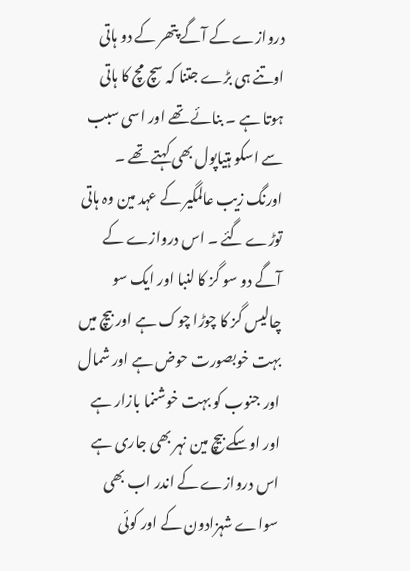دروازے کے آگے پتھر کے دو ہاتی اوتنے ہی بڑے جتنا کہ سچ مچ کا ہاتی ہوتا ہے ۔ بنائے تھے اور اسی سبب سے اسکو ہتیاپول بھی کہتے تھے ۔ اورنگ زیب عالمگیر کے عہد مین وہ ہاتی توڑے گئے ۔ اس دروازے کے آگے دو سو گز کا لنبا اور ایک سو چالیس گز کا چوڑا چوک ہے اور بیچ میں بہت خوبصورت حوض ہے اور شمال اور جنوب کو بہت خوشنما بازار ہے اور اوسکے بیچ مین نہر بھی جاری ہے اس دروازے کے اندر اب بھی سواے شہزادون کے اور کوئی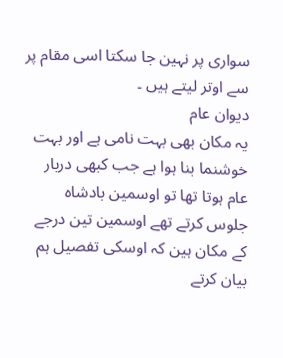سواری پر نہین جا سکتا اسی مقام پر سے اوتر لیتے ہیں ۔
دیوان عام
یہ مکان بھی بہت نامی ہے اور بہت خوشنما بنا ہوا ہے جب کبھی دربار عام ہوتا تھا تو اوسمین بادشاہ جلوس کرتے تھے اوسمین تین درجے کے مکان ہین کہ اوسکی تفصیل ہم بیان کرتے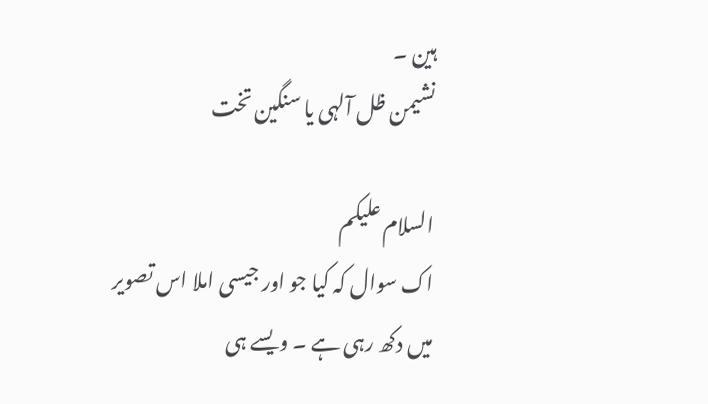ہین ۔
نشیمن ظل آلہی یا سنگین تخت

السلام علیکم
اک سوال کہ کیا جو اور جیسی املا اس تصویر میں دکھ رہی ہے ۔ ویسے ہی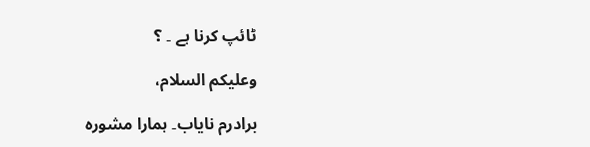ٹائپ کرنا ہے ۔ ؟

وعلیکم السلام،

برادرم نایاب۔ ہمارا مشورہ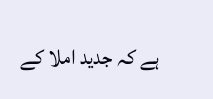ہے کہ جدید املا کے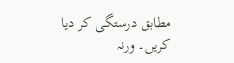مطابق درستگی کر دیا کریں۔ ورنہ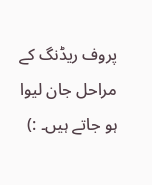پروف ریڈنگ کے مراحل جان لیوا ہو جاتے ہیں۔ :)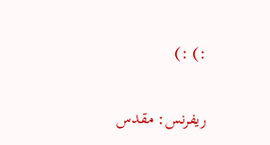:) :)

ریفرنس: مقدس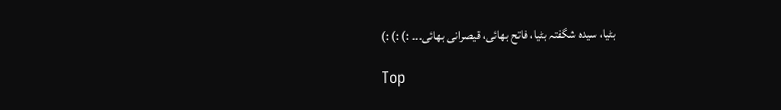بٹیا، سیدہ شگفتہ بٹیا، فاتح بھائی، قیصرانی بھائی۔۔۔ :) :) :)

Top